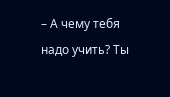– А чему тебя надо учить? Ты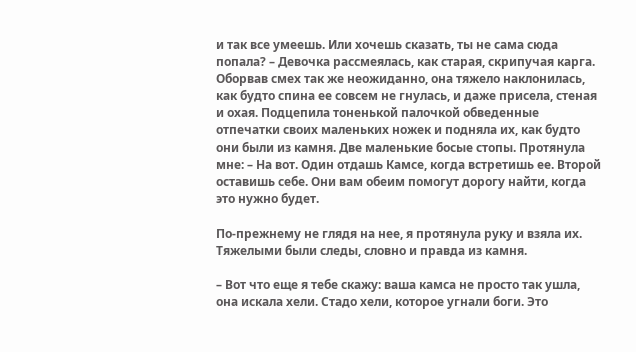и так все умеешь. Или хочешь сказать, ты не сама сюда попала? – Девочка рассмеялась, как старая, скрипучая карга. Оборвав смех так же неожиданно, она тяжело наклонилась, как будто спина ее совсем не гнулась, и даже присела, стеная и охая. Подцепила тоненькой палочкой обведенные отпечатки своих маленьких ножек и подняла их, как будто они были из камня. Две маленькие босые стопы. Протянула мне: – На вот. Один отдашь Камсе, когда встретишь ее. Второй оставишь себе. Они вам обеим помогут дорогу найти, когда это нужно будет.

По-прежнему не глядя на нее, я протянула руку и взяла их. Тяжелыми были следы, словно и правда из камня.

– Вот что еще я тебе скажу: ваша камса не просто так ушла, она искала хели. Стадо хели, которое угнали боги. Это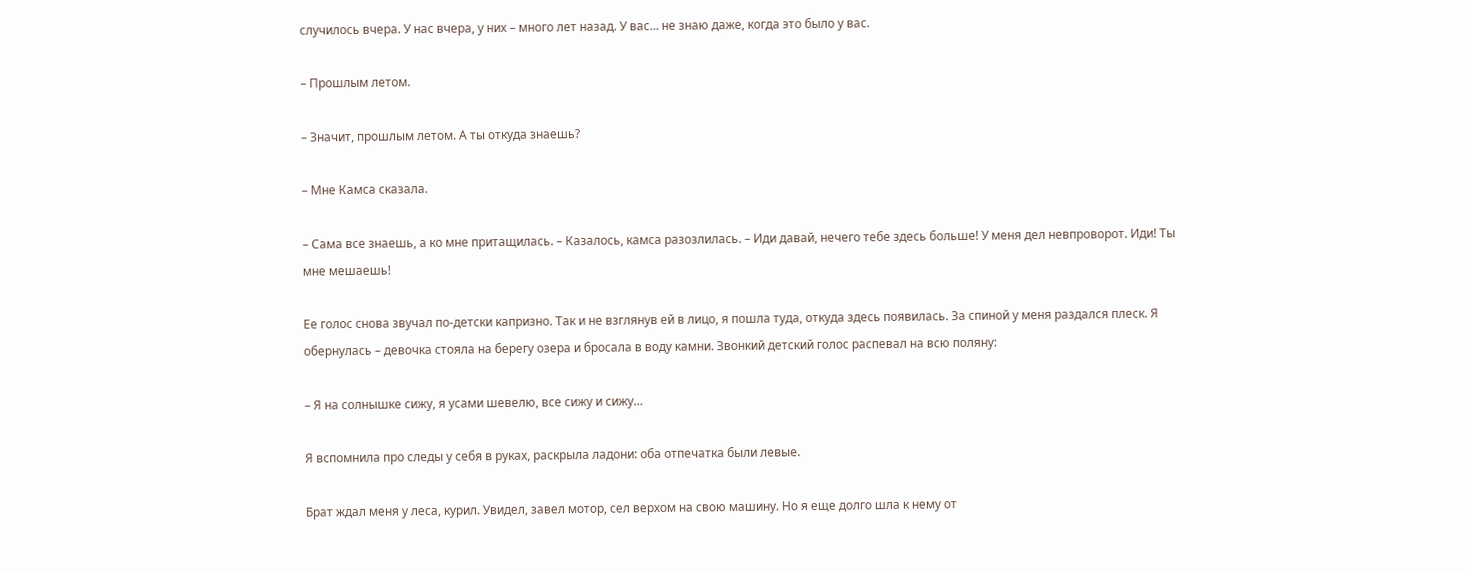случилось вчера. У нас вчера, у них – много лет назад. У вас… не знаю даже, когда это было у вас.

– Прошлым летом.

– Значит, прошлым летом. А ты откуда знаешь?

– Мне Камса сказала.

– Сама все знаешь, а ко мне притащилась. – Казалось, камса разозлилась. – Иди давай, нечего тебе здесь больше! У меня дел невпроворот. Иди! Ты мне мешаешь!

Ее голос снова звучал по-детски капризно. Так и не взглянув ей в лицо, я пошла туда, откуда здесь появилась. За спиной у меня раздался плеск. Я обернулась – девочка стояла на берегу озера и бросала в воду камни. Звонкий детский голос распевал на всю поляну:

– Я на солнышке сижу, я усами шевелю, все сижу и сижу…

Я вспомнила про следы у себя в руках, раскрыла ладони: оба отпечатка были левые.

Брат ждал меня у леса, курил. Увидел, завел мотор, сел верхом на свою машину. Но я еще долго шла к нему от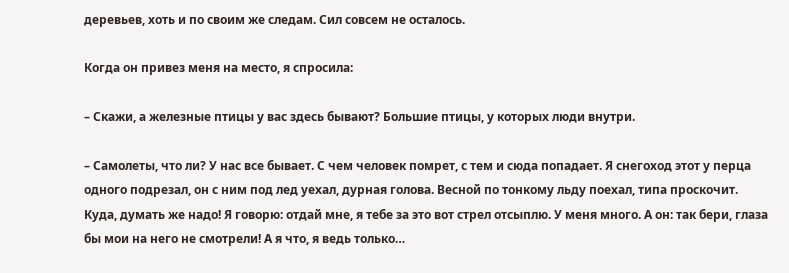деревьев, хоть и по своим же следам. Сил совсем не осталось.

Когда он привез меня на место, я спросила:

– Скажи, а железные птицы у вас здесь бывают? Большие птицы, у которых люди внутри.

– Самолеты, что ли? У нас все бывает. С чем человек помрет, с тем и сюда попадает. Я снегоход этот у перца одного подрезал, он с ним под лед уехал, дурная голова. Весной по тонкому льду поехал, типа проскочит. Куда, думать же надо! Я говорю: отдай мне, я тебе за это вот стрел отсыплю. У меня много. А он: так бери, глаза бы мои на него не смотрели! А я что, я ведь только…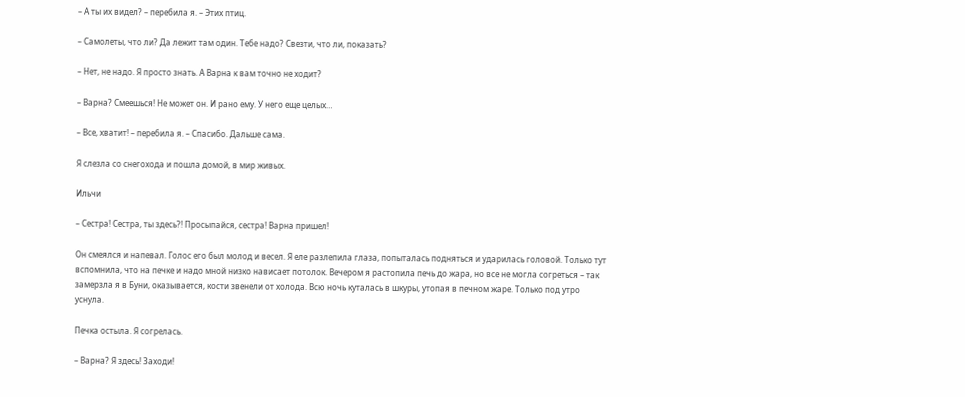– А ты их видел? – перебила я. – Этих птиц.

– Самолеты, что ли? Да лежит там один. Тебе надо? Свезти, что ли, показать?

– Нет, не надо. Я просто знать. А Варна к вам точно не ходит?

– Варна? Смеешься! Не может он. И рано ему. У него еще целых…

– Все, хватит! – перебила я. – Спасибо. Дальше сама.

Я слезла со снегохода и пошла домой, в мир живых.

Ильчи

– Сестра! Сестра, ты здесь?! Просыпайся, сестра! Варна пришел!

Он смеялся и напевал. Голос его был молод и весел. Я еле разлепила глаза, попыталась подняться и ударилась головой. Только тут вспомнила, что на печке и надо мной низко нависает потолок. Вечером я растопила печь до жара, но все не могла согреться – так замерзла я в Буни, оказывается, кости звенели от холода. Всю ночь куталась в шкуры, утопая в печном жаре. Только под утро уснула.

Печка остыла. Я согрелась.

– Варна? Я здесь! Заходи!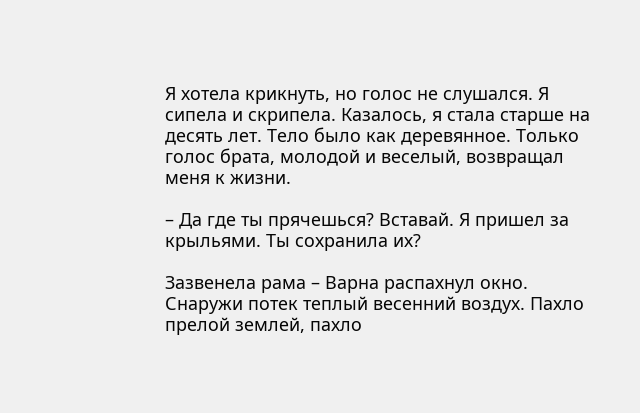Я хотела крикнуть, но голос не слушался. Я сипела и скрипела. Казалось, я стала старше на десять лет. Тело было как деревянное. Только голос брата, молодой и веселый, возвращал меня к жизни.

– Да где ты прячешься? Вставай. Я пришел за крыльями. Ты сохранила их?

Зазвенела рама – Варна распахнул окно. Снаружи потек теплый весенний воздух. Пахло прелой землей, пахло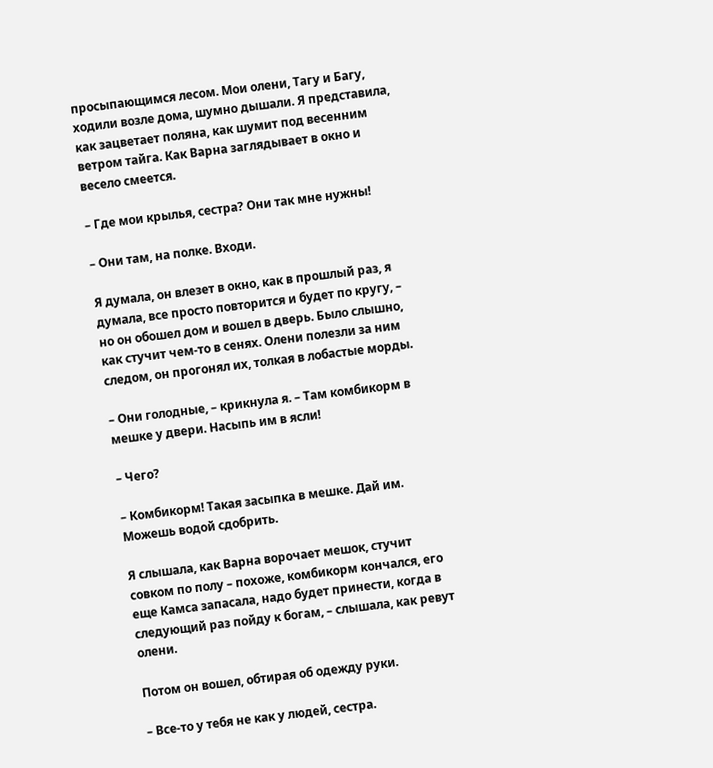просыпающимся лесом. Мои олени, Тагу и Багу, ходили возле дома, шумно дышали. Я представила, как зацветает поляна, как шумит под весенним ветром тайга. Как Варна заглядывает в окно и весело смеется.

– Где мои крылья, сестра? Они так мне нужны!

– Они там, на полке. Входи.

Я думала, он влезет в окно, как в прошлый раз, я думала, все просто повторится и будет по кругу, – но он обошел дом и вошел в дверь. Было слышно, как стучит чем-то в сенях. Олени полезли за ним следом, он прогонял их, толкая в лобастые морды.

– Они голодные, – крикнула я. – Там комбикорм в мешке у двери. Насыпь им в ясли!

– Чего?

– Комбикорм! Такая засыпка в мешке. Дай им. Можешь водой сдобрить.

Я слышала, как Варна ворочает мешок, стучит совком по полу – похоже, комбикорм кончался, его еще Камса запасала, надо будет принести, когда в следующий раз пойду к богам, – слышала, как ревут олени.

Потом он вошел, обтирая об одежду руки.

– Все-то у тебя не как у людей, сестра.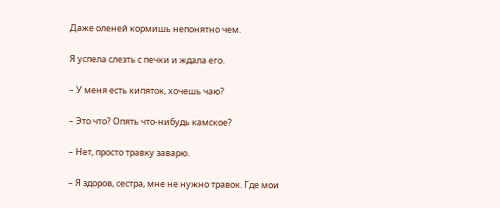Даже оленей кормишь непонятно чем.

Я успела слезть с печки и ждала его.

– У меня есть кипяток, хочешь чаю?

– Это что? Опять что-нибудь камское?

– Нет, просто травку заварю.

– Я здоров, сестра, мне не нужно травок. Где мои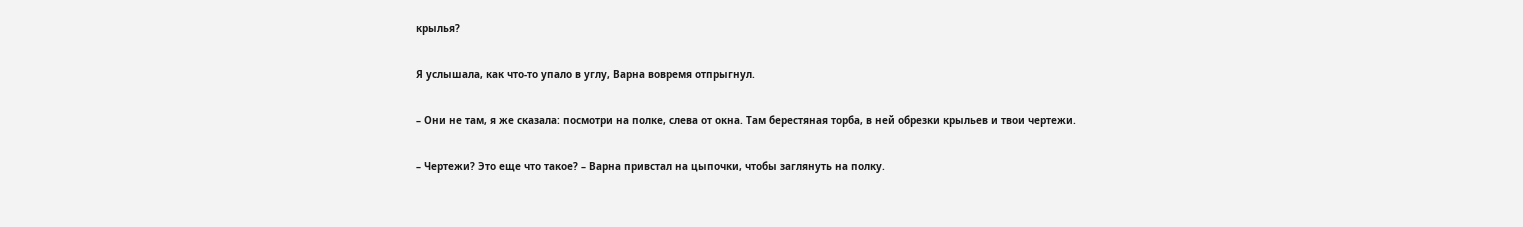крылья?

Я услышала, как что-то упало в углу, Варна вовремя отпрыгнул.

– Они не там, я же сказала: посмотри на полке, слева от окна. Там берестяная торба, в ней обрезки крыльев и твои чертежи.

– Чертежи? Это еще что такое? – Варна привстал на цыпочки, чтобы заглянуть на полку.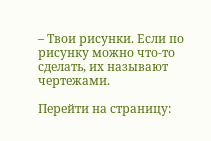– Твои рисунки. Если по рисунку можно что-то сделать, их называют чертежами.

Перейти на страницу: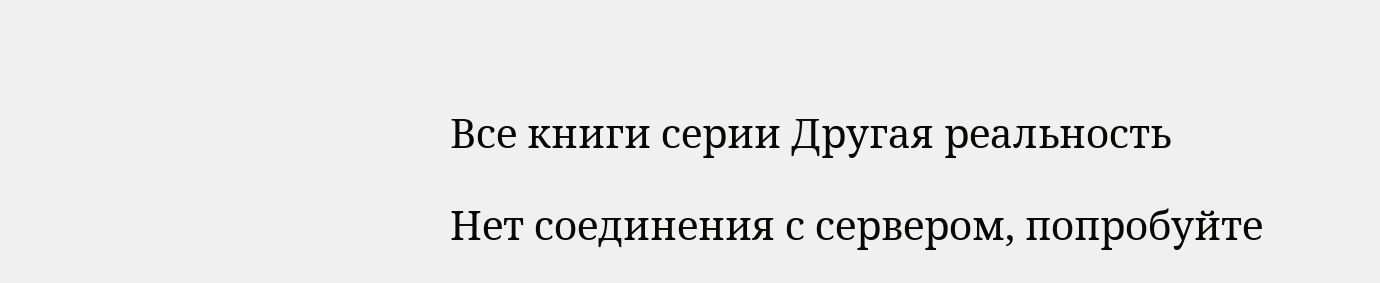Все книги серии Другая реальность

Нет соединения с сервером, попробуйте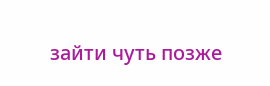зайти чуть позже